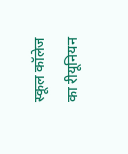स्कूल कॉलेज का रीयूनियन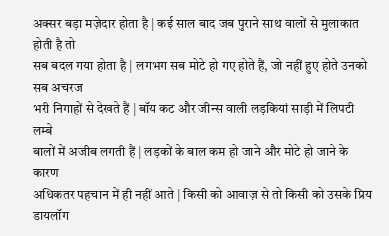अक्सर बड़ा मज़ेदार होता है | कई साल बाद जब पुराने साथ वालों से मुलाकात होती है तो
सब बदल गया होता है | लगभग सब मोटे हो गए होते हैं, जो नहीं हुए होते उनको सब अचरज
भरी निगाहों से देखते हैं | बॉय कट और जीन्स वाली लड़कियां साड़ी में लिपटी लम्बे
बालों में अजीब लगती हैं | लड़कों के बाल कम हो जाने और मोटे हो जाने के कारण
अधिकतर पहचान में ही नहीं आते | किसी को आवाज़ से तो किसी को उसके प्रिय डायलॉग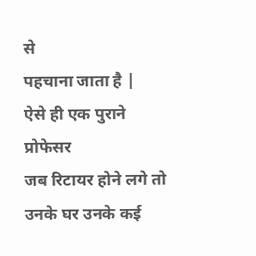से
पहचाना जाता है |
ऐसे ही एक पुराने प्रोफेसर
जब रिटायर होने लगे तो उनके घर उनके कई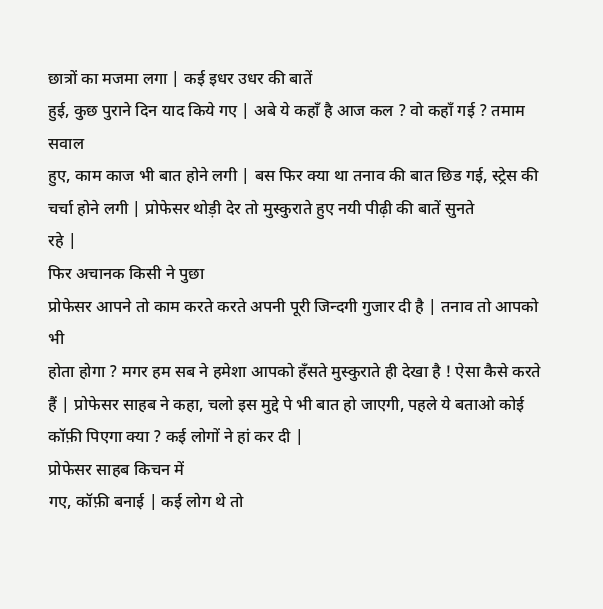छात्रों का मजमा लगा | कई इधर उधर की बातें
हुई, कुछ पुराने दिन याद किये गए | अबे ये कहाँ है आज कल ? वो कहाँ गई ? तमाम सवाल
हुए, काम काज भी बात होने लगी | बस फिर क्या था तनाव की बात छिड गई, स्ट्रेस की
चर्चा होने लगी | प्रोफेसर थोड़ी देर तो मुस्कुराते हुए नयी पीढ़ी की बातें सुनते
रहे |
फिर अचानक किसी ने पुछा
प्रोफेसर आपने तो काम करते करते अपनी पूरी जिन्दगी गुजार दी है | तनाव तो आपको भी
होता होगा ? मगर हम सब ने हमेशा आपको हँसते मुस्कुराते ही देखा है ! ऐसा कैसे करते
हैं | प्रोफेसर साहब ने कहा, चलो इस मुद्दे पे भी बात हो जाएगी, पहले ये बताओ कोई
कॉफ़ी पिएगा क्या ? कई लोगों ने हां कर दी |
प्रोफेसर साहब किचन में
गए, कॉफ़ी बनाई | कई लोग थे तो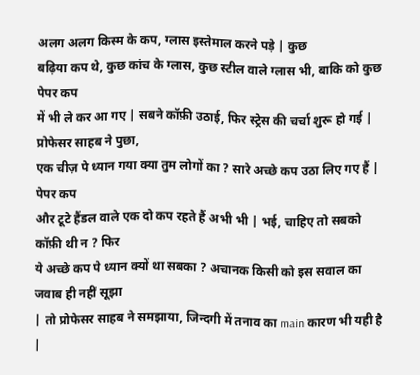अलग अलग किस्म के कप, ग्लास इस्तेमाल करने पड़े | कुछ
बढ़िया कप थे, कुछ कांच के ग्लास, कुछ स्टील वाले ग्लास भी, बाकि को कुछ पेपर कप
में भी ले कर आ गए | सबने कॉफ़ी उठाई, फिर स्ट्रेस की चर्चा शुरू हो गई |
प्रोफेसर साहब ने पुछा,
एक चीज़ पे ध्यान गया क्या तुम लोगों का ? सारे अच्छे कप उठा लिए गए हैं | पेपर कप
और टूटे हैंडल वाले एक दो कप रहते हैं अभी भी | भई, चाहिए तो सबको कॉफ़ी थी न ? फिर
ये अच्छे कप पे ध्यान क्यों था सबका ? अचानक किसी को इस सवाल का जवाब ही नहीं सूझा
| तो प्रोफेसर साहब ने समझाया, जिन्दगी में तनाव का main कारण भी यही है |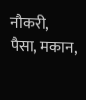नौकरी, पैसा, मकान,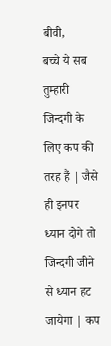बीवी,
बच्चे ये सब तुम्हारी जिन्दगी के लिए कप की तरह हैं | जैसे ही इनपर ध्यान दोगे तो
जिन्दगी जीने से ध्यान हट जायेगा | कप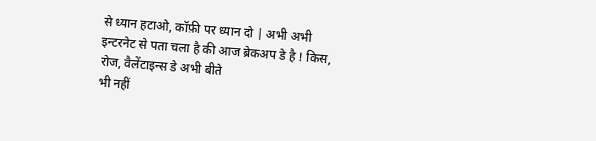से ध्यान हटाओ, कॉफ़ी पर ध्यान दो | अभी अभी
इन्टरनेट से पता चला है की आज ब्रेकअप डे है ! किस, रोज, वैलेंटाइन्स डे अभी बीते
भी नहीं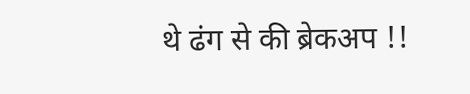थे ढंग से की ब्रेकअप !!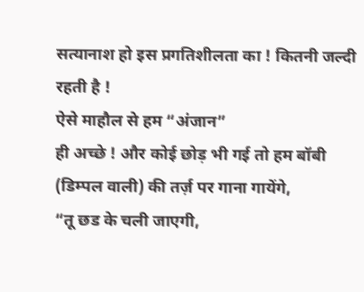सत्यानाश हो इस प्रगतिशीलता का ! कितनी जल्दी
रहती है !
ऐसे माहौल से हम “अंजान”
ही अच्छे ! और कोई छोड़ भी गई तो हम बॉबी (डिम्पल वाली) की तर्ज़ पर गाना गायेंगे,
“तू छड के चली जाएगी,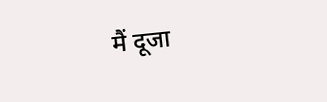मैं दूजा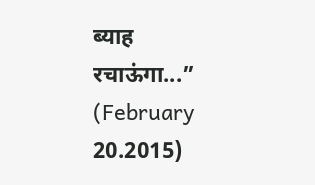ब्याह रचाऊंगा...”
(February 20.2015)